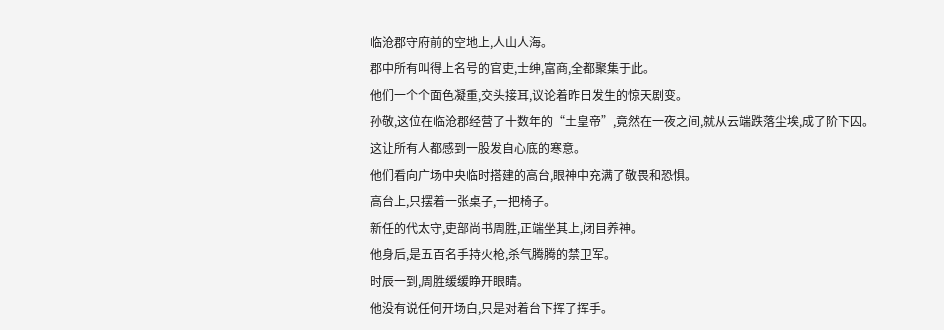临沧郡守府前的空地上,人山人海。
郡中所有叫得上名号的官吏,士绅,富商,全都聚集于此。
他们一个个面色凝重,交头接耳,议论着昨日发生的惊天剧变。
孙敬,这位在临沧郡经营了十数年的“土皇帝”,竟然在一夜之间,就从云端跌落尘埃,成了阶下囚。
这让所有人都感到一股发自心底的寒意。
他们看向广场中央临时搭建的高台,眼神中充满了敬畏和恐惧。
高台上,只摆着一张桌子,一把椅子。
新任的代太守,吏部尚书周胜,正端坐其上,闭目养神。
他身后,是五百名手持火枪,杀气腾腾的禁卫军。
时辰一到,周胜缓缓睁开眼睛。
他没有说任何开场白,只是对着台下挥了挥手。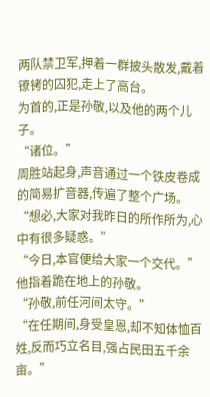两队禁卫军,押着一群披头散发,戴着镣铐的囚犯,走上了高台。
为首的,正是孙敬,以及他的两个儿子。
“诸位。”
周胜站起身,声音通过一个铁皮卷成的简易扩音器,传遍了整个广场。
“想必,大家对我昨日的所作所为,心中有很多疑惑。”
“今日,本官便给大家一个交代。”
他指着跪在地上的孙敬。
“孙敬,前任河间太守。”
“在任期间,身受皇恩,却不知体恤百姓,反而巧立名目,强占民田五千余亩。”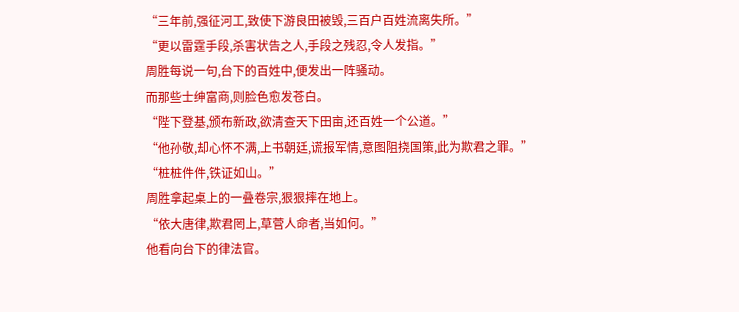“三年前,强征河工,致使下游良田被毁,三百户百姓流离失所。”
“更以雷霆手段,杀害状告之人,手段之残忍,令人发指。”
周胜每说一句,台下的百姓中,便发出一阵骚动。
而那些士绅富商,则脸色愈发苍白。
“陛下登基,颁布新政,欲清查天下田亩,还百姓一个公道。”
“他孙敬,却心怀不满,上书朝廷,谎报军情,意图阻挠国策,此为欺君之罪。”
“桩桩件件,铁证如山。”
周胜拿起桌上的一叠卷宗,狠狠摔在地上。
“依大唐律,欺君罔上,草菅人命者,当如何。”
他看向台下的律法官。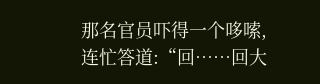那名官员吓得一个哆嗦,连忙答道:“回……回大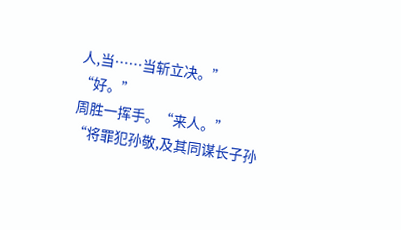人,当……当斩立决。”
“好。”
周胜一挥手。“来人。”
“将罪犯孙敬,及其同谋长子孙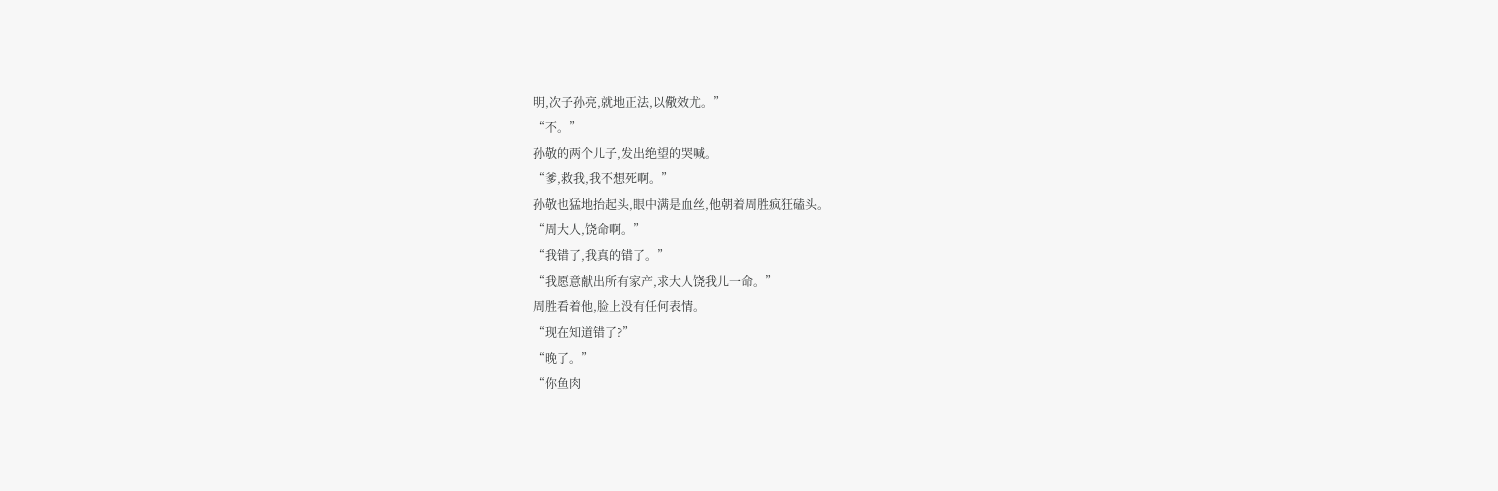明,次子孙亮,就地正法,以儆效尤。”
“不。”
孙敬的两个儿子,发出绝望的哭喊。
“爹,救我,我不想死啊。”
孙敬也猛地抬起头,眼中满是血丝,他朝着周胜疯狂磕头。
“周大人,饶命啊。”
“我错了,我真的错了。”
“我愿意献出所有家产,求大人饶我儿一命。”
周胜看着他,脸上没有任何表情。
“现在知道错了?”
“晚了。”
“你鱼肉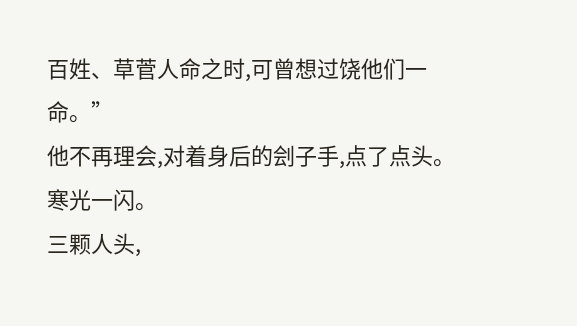百姓、草菅人命之时,可曾想过饶他们一命。”
他不再理会,对着身后的刽子手,点了点头。
寒光一闪。
三颗人头,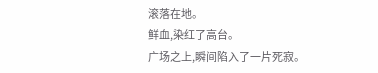滚落在地。
鲜血,染红了高台。
广场之上,瞬间陷入了一片死寂。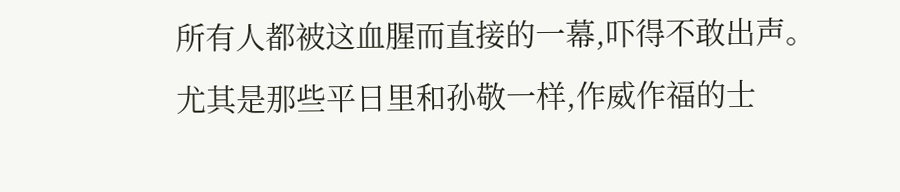所有人都被这血腥而直接的一幕,吓得不敢出声。
尤其是那些平日里和孙敬一样,作威作福的士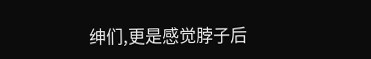绅们,更是感觉脖子后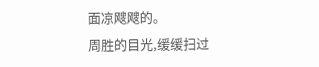面凉飕飕的。
周胜的目光,缓缓扫过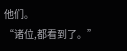他们。
“诸位,都看到了。”